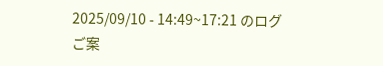2025/09/10 - 14:49~17:21 のログ
ご案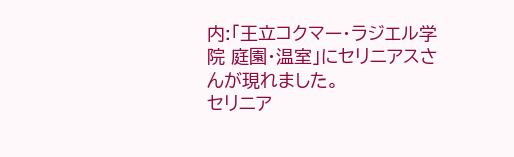内:「王立コクマー・ラジエル学院 庭園・温室」にセリニアスさんが現れました。
セリニア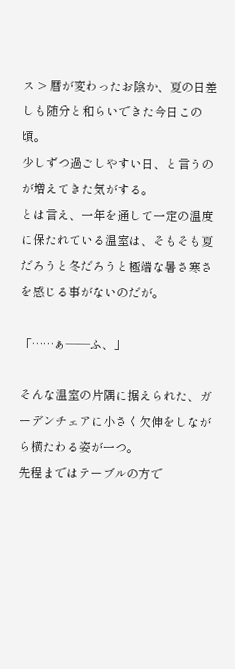ス > 暦が変わったお陰か、夏の日差しも随分と和らいできた今日この頃。
少しずつ過ごしやすい日、と言うのが増えてきた気がする。
とは言え、一年を通して一定の温度に保たれている温室は、そもそも夏だろうと冬だろうと極端な暑さ寒さを感じる事がないのだが。

「……ぁ――ふ、」

そんな温室の片隅に据えられた、ガーデンチェアに小さく欠伸をしながら横たわる姿が一つ。
先程まではテーブルの方で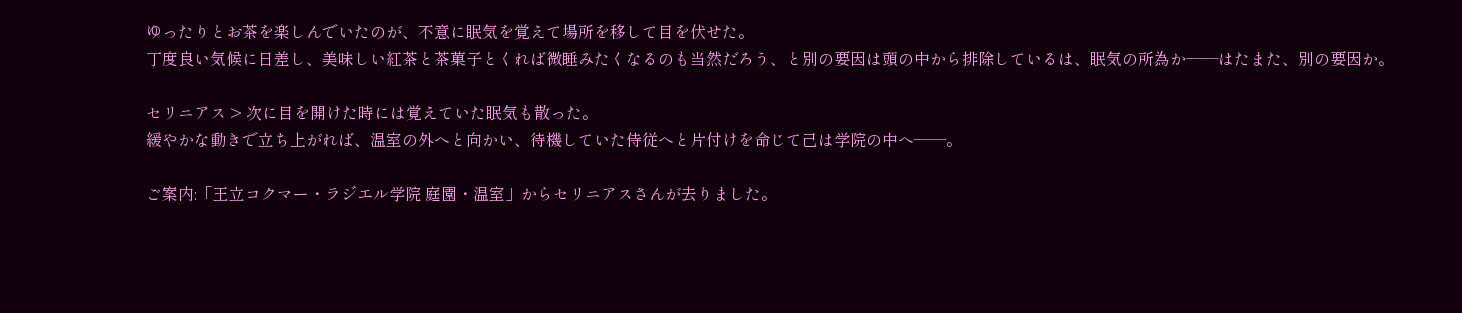ゆったりとお茶を楽しんでいたのが、不意に眠気を覚えて場所を移して目を伏せた。
丁度良い気候に日差し、美味しい紅茶と茶菓子とくれば微睡みたくなるのも当然だろう、と別の要因は頭の中から排除しているは、眠気の所為か――はたまた、別の要因か。

セリニアス > 次に目を開けた時には覚えていた眠気も散った。
緩やかな動きで立ち上がれば、温室の外へと向かい、待機していた侍従へと片付けを命じて己は学院の中へ――。

ご案内:「王立コクマー・ラジエル学院 庭園・温室」からセリニアスさんが去りました。